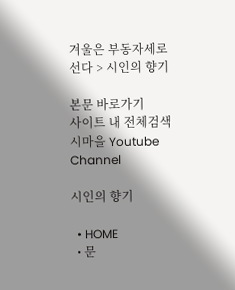겨울은 부동자세로 선다 > 시인의 향기

본문 바로가기
사이트 내 전체검색
시마을 Youtube Channel

시인의 향기

  • HOME
  • 문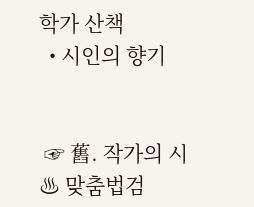학가 산책
  • 시인의 향기


 ☞ 舊. 작가의 시   ♨ 맞춤법검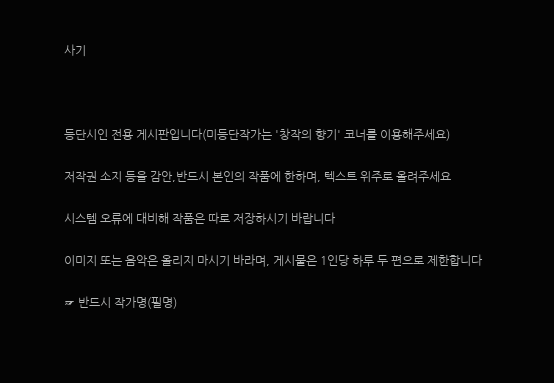사기



등단시인 전용 게시판입니다(미등단작가는 '창작의 향기' 코너를 이용해주세요)

저작권 소지 등을 감안,반드시 본인의 작품에 한하며, 텍스트 위주로 올려주세요

시스템 오류에 대비해 작품은 따로 저장하시기 바랍니다

이미지 또는 음악은 올리지 마시기 바라며, 게시물은 1인당 하루 두 편으로 제한합니다

☞ 반드시 작가명(필명)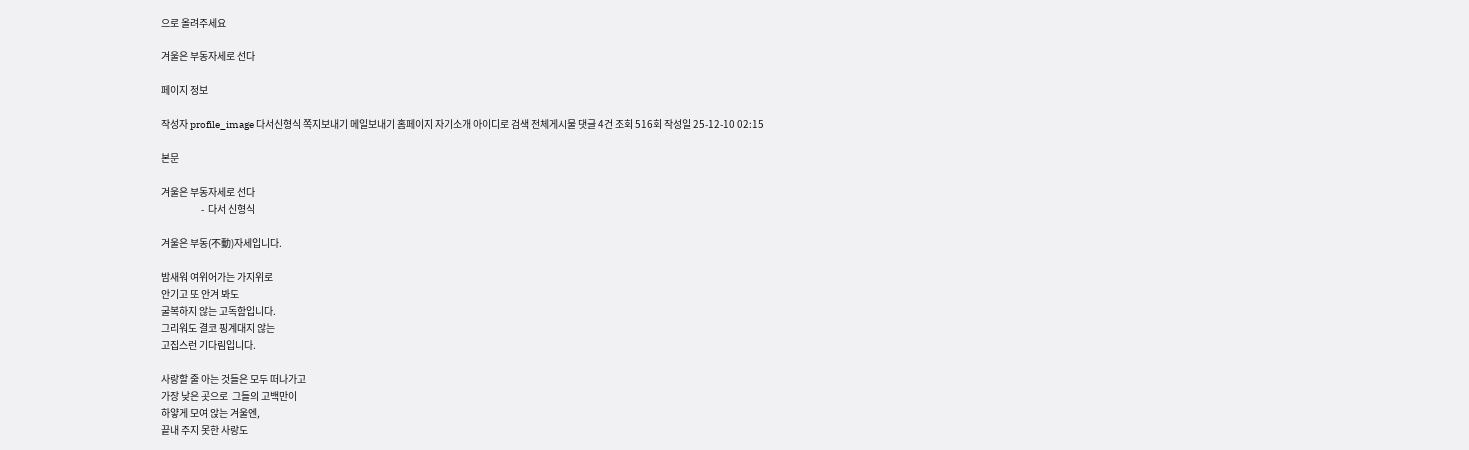으로 올려주세요

겨울은 부동자세로 선다

페이지 정보

작성자 profile_image 다서신형식 쪽지보내기 메일보내기 홈페이지 자기소개 아이디로 검색 전체게시물 댓글 4건 조회 516회 작성일 25-12-10 02:15

본문

겨울은 부동자세로 선다
                    -  다서 신형식

겨울은 부동(不動)자세입니다.

밤새워 여위어가는 가지위로
안기고 또 안겨 봐도
굴복하지 않는 고독함입니다.
그리워도 결코 핑계대지 않는
고집스런 기다림입니다.

사랑할 줄 아는 것들은 모두 떠나가고
가장 낮은 곳으로  그들의 고백만이
하얗게 모여 앉는 겨울엔,
끝내 주지 못한 사랑도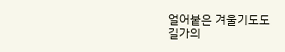얼어붙은 겨울기도도
길가의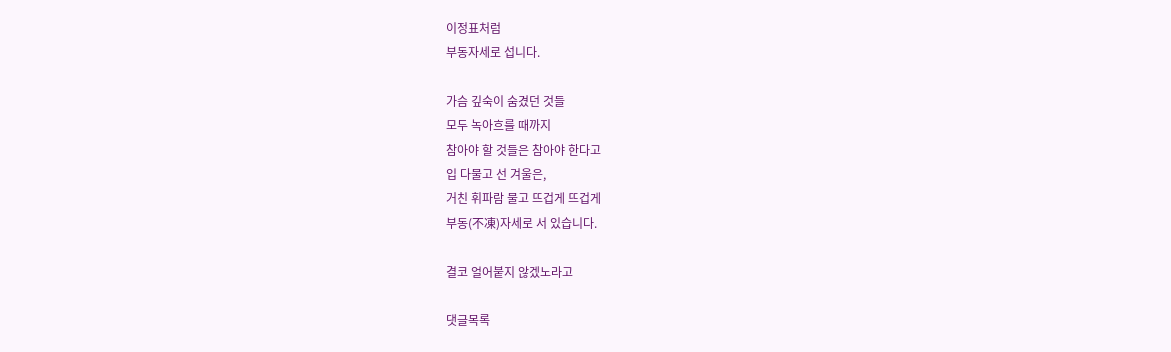이정표처럼
부동자세로 섭니다.

가슴 깊숙이 숨겼던 것들
모두 녹아흐를 때까지
참아야 할 것들은 참아야 한다고
입 다물고 선 겨울은,
거친 휘파람 물고 뜨겁게 뜨겁게
부동(不凍)자세로 서 있습니다.

결코 얼어붙지 않겠노라고

댓글목록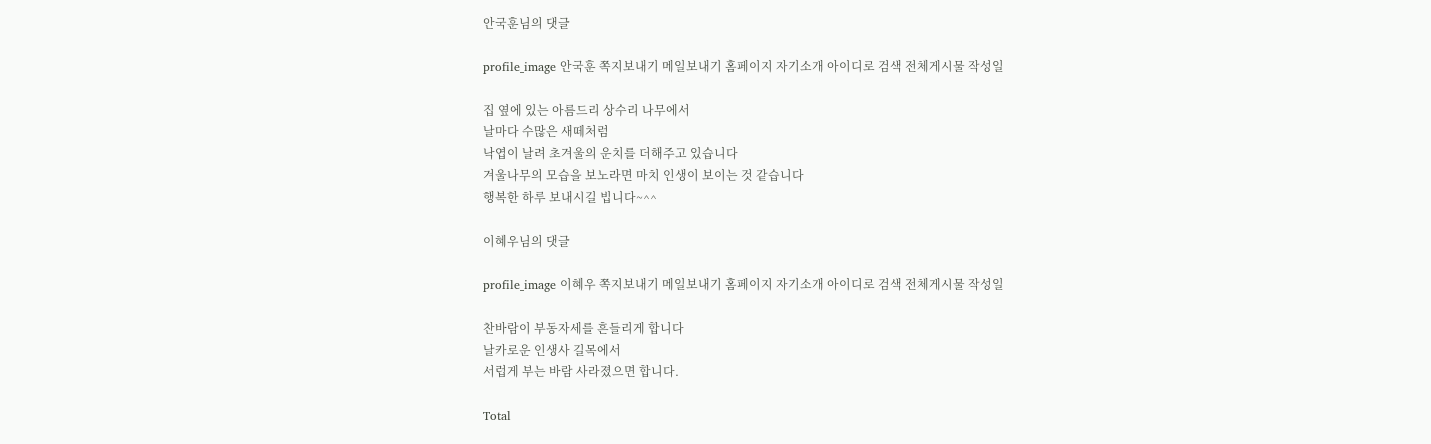안국훈님의 댓글

profile_image 안국훈 쪽지보내기 메일보내기 홈페이지 자기소개 아이디로 검색 전체게시물 작성일

집 옆에 있는 아름드리 상수리 나무에서
날마다 수많은 새떼처럼
낙엽이 날려 초겨울의 운치를 더해주고 있습니다
겨울나무의 모습을 보노라면 마치 인생이 보이는 것 같습니다
행복한 하루 보내시길 빕니다~^^

이혜우님의 댓글

profile_image 이혜우 쪽지보내기 메일보내기 홈페이지 자기소개 아이디로 검색 전체게시물 작성일

찬바람이 부동자세를 흔들리게 합니다
날카로운 인생사 길목에서
서럽게 부는 바람 사라졌으면 합니다.

Total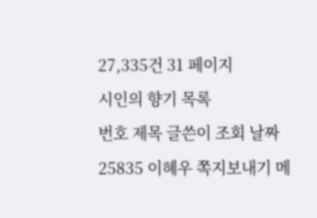27,335건 31 페이지
시인의 향기 목록
번호 제목 글쓴이 조회 날짜
25835 이혜우 쪽지보내기 메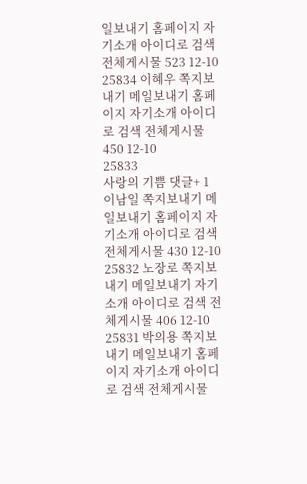일보내기 홈페이지 자기소개 아이디로 검색 전체게시물 523 12-10
25834 이혜우 쪽지보내기 메일보내기 홈페이지 자기소개 아이디로 검색 전체게시물 450 12-10
25833
사랑의 기쁨 댓글+ 1
이남일 쪽지보내기 메일보내기 홈페이지 자기소개 아이디로 검색 전체게시물 430 12-10
25832 노장로 쪽지보내기 메일보내기 자기소개 아이디로 검색 전체게시물 406 12-10
25831 박의용 쪽지보내기 메일보내기 홈페이지 자기소개 아이디로 검색 전체게시물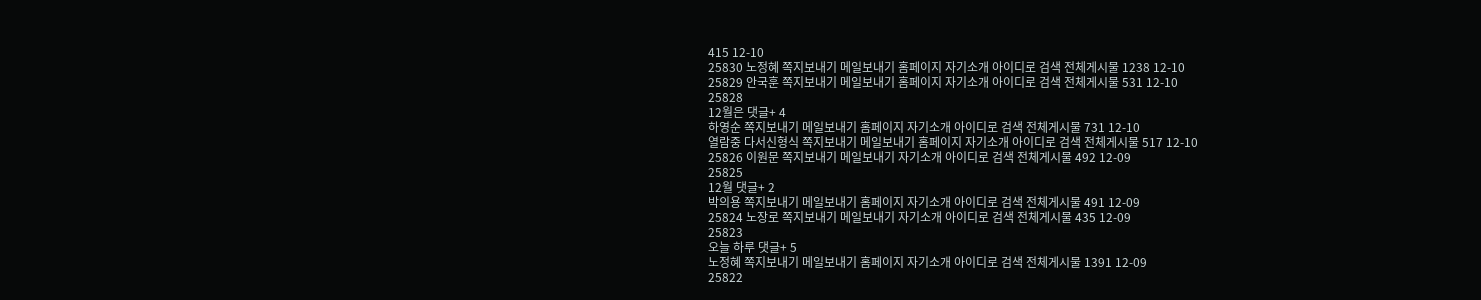415 12-10
25830 노정혜 쪽지보내기 메일보내기 홈페이지 자기소개 아이디로 검색 전체게시물 1238 12-10
25829 안국훈 쪽지보내기 메일보내기 홈페이지 자기소개 아이디로 검색 전체게시물 531 12-10
25828
12월은 댓글+ 4
하영순 쪽지보내기 메일보내기 홈페이지 자기소개 아이디로 검색 전체게시물 731 12-10
열람중 다서신형식 쪽지보내기 메일보내기 홈페이지 자기소개 아이디로 검색 전체게시물 517 12-10
25826 이원문 쪽지보내기 메일보내기 자기소개 아이디로 검색 전체게시물 492 12-09
25825
12월 댓글+ 2
박의용 쪽지보내기 메일보내기 홈페이지 자기소개 아이디로 검색 전체게시물 491 12-09
25824 노장로 쪽지보내기 메일보내기 자기소개 아이디로 검색 전체게시물 435 12-09
25823
오늘 하루 댓글+ 5
노정혜 쪽지보내기 메일보내기 홈페이지 자기소개 아이디로 검색 전체게시물 1391 12-09
25822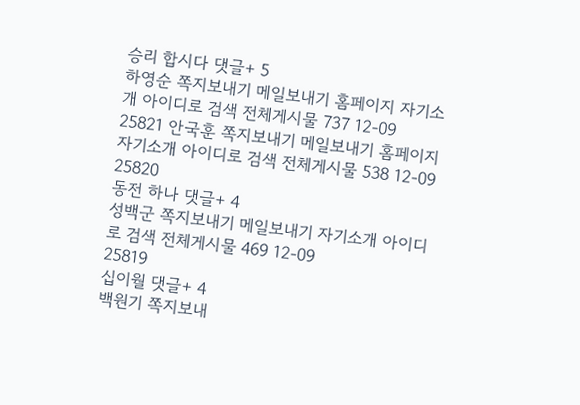승리 합시다 댓글+ 5
하영순 쪽지보내기 메일보내기 홈페이지 자기소개 아이디로 검색 전체게시물 737 12-09
25821 안국훈 쪽지보내기 메일보내기 홈페이지 자기소개 아이디로 검색 전체게시물 538 12-09
25820
동전 하나 댓글+ 4
성백군 쪽지보내기 메일보내기 자기소개 아이디로 검색 전체게시물 469 12-09
25819
십이월 댓글+ 4
백원기 쪽지보내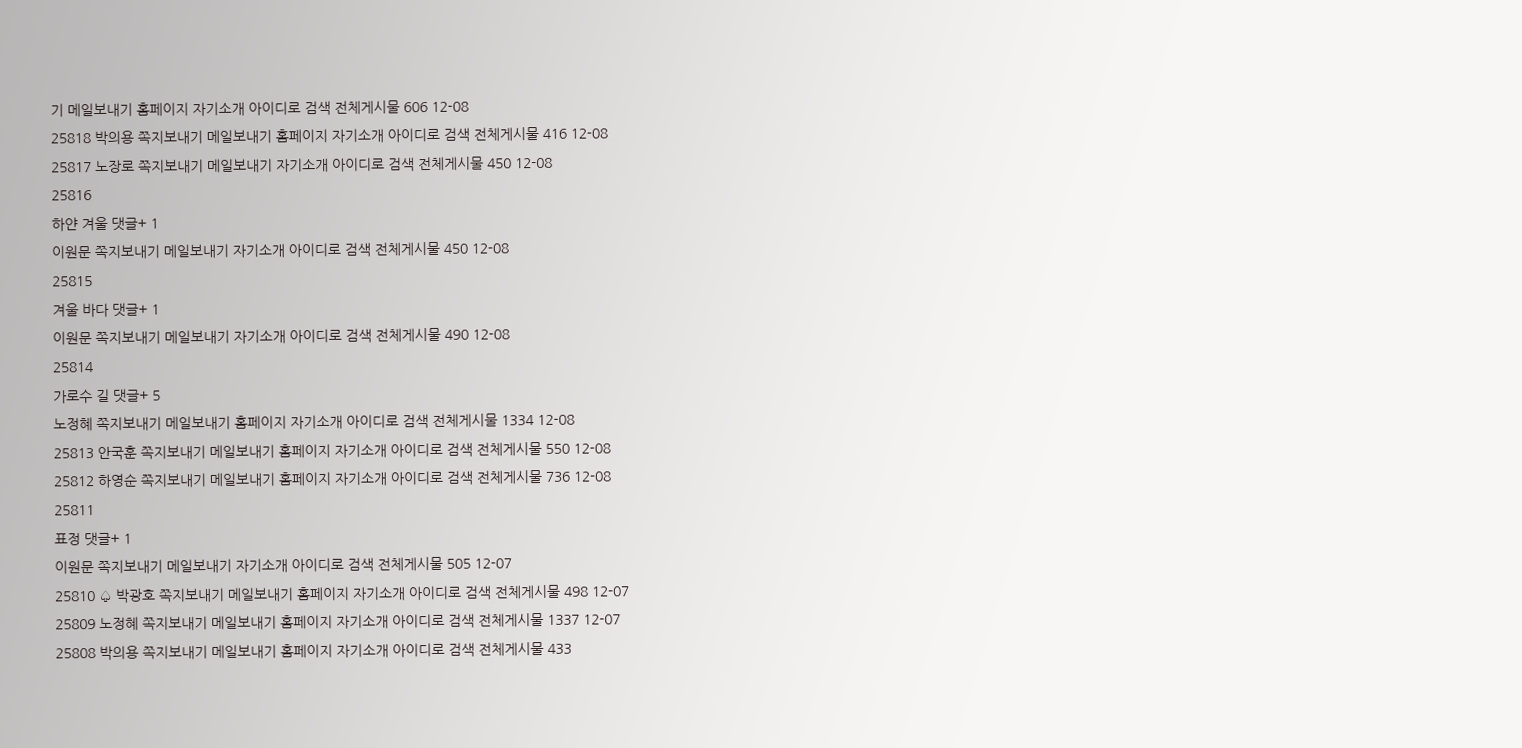기 메일보내기 홈페이지 자기소개 아이디로 검색 전체게시물 606 12-08
25818 박의용 쪽지보내기 메일보내기 홈페이지 자기소개 아이디로 검색 전체게시물 416 12-08
25817 노장로 쪽지보내기 메일보내기 자기소개 아이디로 검색 전체게시물 450 12-08
25816
하얀 겨울 댓글+ 1
이원문 쪽지보내기 메일보내기 자기소개 아이디로 검색 전체게시물 450 12-08
25815
겨울 바다 댓글+ 1
이원문 쪽지보내기 메일보내기 자기소개 아이디로 검색 전체게시물 490 12-08
25814
가로수 길 댓글+ 5
노정혜 쪽지보내기 메일보내기 홈페이지 자기소개 아이디로 검색 전체게시물 1334 12-08
25813 안국훈 쪽지보내기 메일보내기 홈페이지 자기소개 아이디로 검색 전체게시물 550 12-08
25812 하영순 쪽지보내기 메일보내기 홈페이지 자기소개 아이디로 검색 전체게시물 736 12-08
25811
표정 댓글+ 1
이원문 쪽지보내기 메일보내기 자기소개 아이디로 검색 전체게시물 505 12-07
25810 ♤ 박광호 쪽지보내기 메일보내기 홈페이지 자기소개 아이디로 검색 전체게시물 498 12-07
25809 노정혜 쪽지보내기 메일보내기 홈페이지 자기소개 아이디로 검색 전체게시물 1337 12-07
25808 박의용 쪽지보내기 메일보내기 홈페이지 자기소개 아이디로 검색 전체게시물 433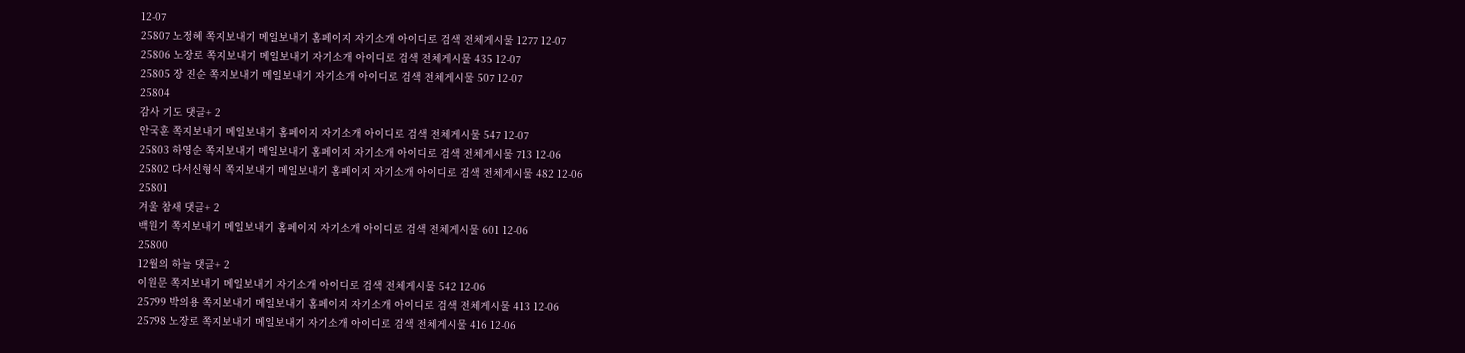12-07
25807 노정혜 쪽지보내기 메일보내기 홈페이지 자기소개 아이디로 검색 전체게시물 1277 12-07
25806 노장로 쪽지보내기 메일보내기 자기소개 아이디로 검색 전체게시물 435 12-07
25805 장 진순 쪽지보내기 메일보내기 자기소개 아이디로 검색 전체게시물 507 12-07
25804
감사 기도 댓글+ 2
안국훈 쪽지보내기 메일보내기 홈페이지 자기소개 아이디로 검색 전체게시물 547 12-07
25803 하영순 쪽지보내기 메일보내기 홈페이지 자기소개 아이디로 검색 전체게시물 713 12-06
25802 다서신형식 쪽지보내기 메일보내기 홈페이지 자기소개 아이디로 검색 전체게시물 482 12-06
25801
겨울 참새 댓글+ 2
백원기 쪽지보내기 메일보내기 홈페이지 자기소개 아이디로 검색 전체게시물 601 12-06
25800
12월의 하늘 댓글+ 2
이원문 쪽지보내기 메일보내기 자기소개 아이디로 검색 전체게시물 542 12-06
25799 박의용 쪽지보내기 메일보내기 홈페이지 자기소개 아이디로 검색 전체게시물 413 12-06
25798 노장로 쪽지보내기 메일보내기 자기소개 아이디로 검색 전체게시물 416 12-06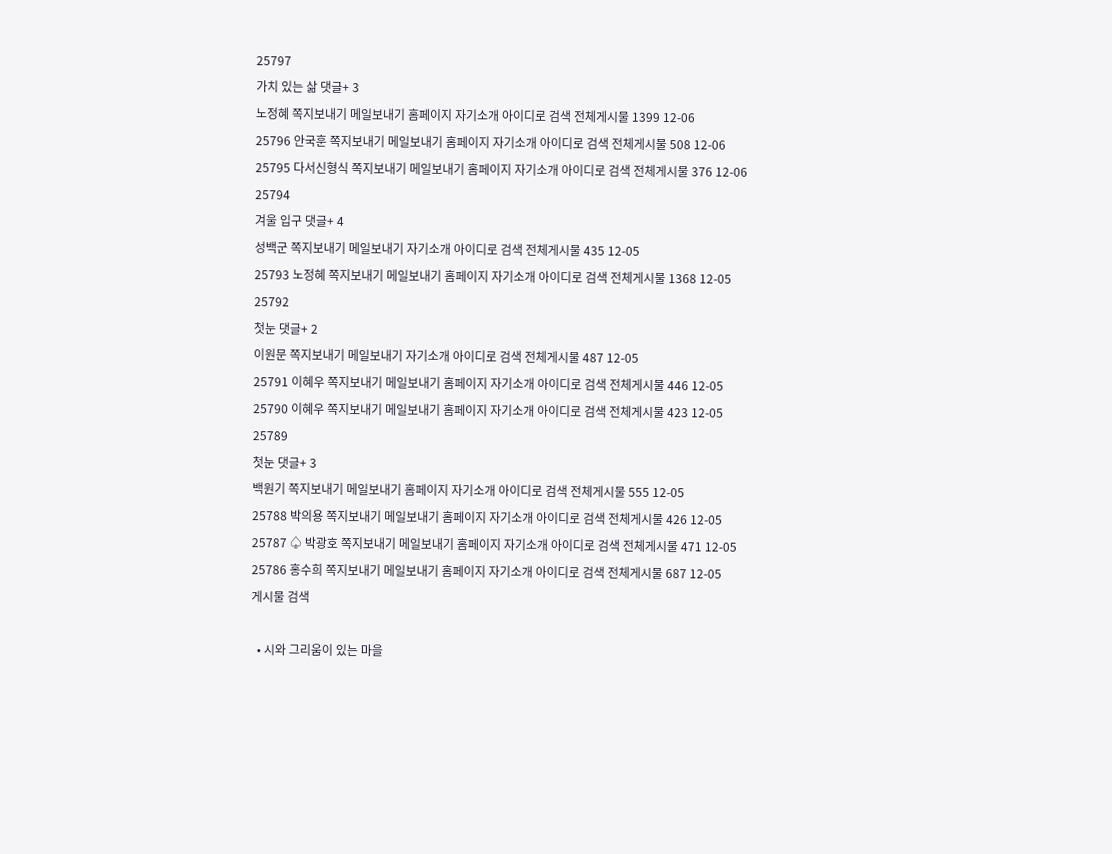25797
가치 있는 삶 댓글+ 3
노정혜 쪽지보내기 메일보내기 홈페이지 자기소개 아이디로 검색 전체게시물 1399 12-06
25796 안국훈 쪽지보내기 메일보내기 홈페이지 자기소개 아이디로 검색 전체게시물 508 12-06
25795 다서신형식 쪽지보내기 메일보내기 홈페이지 자기소개 아이디로 검색 전체게시물 376 12-06
25794
겨울 입구 댓글+ 4
성백군 쪽지보내기 메일보내기 자기소개 아이디로 검색 전체게시물 435 12-05
25793 노정혜 쪽지보내기 메일보내기 홈페이지 자기소개 아이디로 검색 전체게시물 1368 12-05
25792
첫눈 댓글+ 2
이원문 쪽지보내기 메일보내기 자기소개 아이디로 검색 전체게시물 487 12-05
25791 이혜우 쪽지보내기 메일보내기 홈페이지 자기소개 아이디로 검색 전체게시물 446 12-05
25790 이혜우 쪽지보내기 메일보내기 홈페이지 자기소개 아이디로 검색 전체게시물 423 12-05
25789
첫눈 댓글+ 3
백원기 쪽지보내기 메일보내기 홈페이지 자기소개 아이디로 검색 전체게시물 555 12-05
25788 박의용 쪽지보내기 메일보내기 홈페이지 자기소개 아이디로 검색 전체게시물 426 12-05
25787 ♤ 박광호 쪽지보내기 메일보내기 홈페이지 자기소개 아이디로 검색 전체게시물 471 12-05
25786 홍수희 쪽지보내기 메일보내기 홈페이지 자기소개 아이디로 검색 전체게시물 687 12-05
게시물 검색

  • 시와 그리움이 있는 마을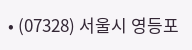• (07328) 서울시 영등포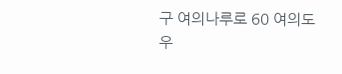구 여의나루로 60 여의도우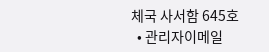체국 사서함 645호
  • 관리자이메일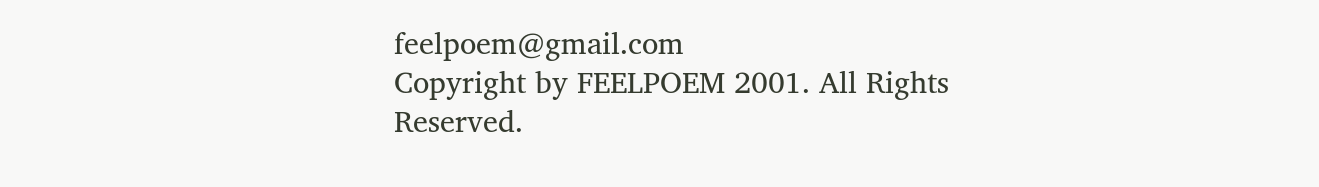feelpoem@gmail.com
Copyright by FEELPOEM 2001. All Rights Reserved.